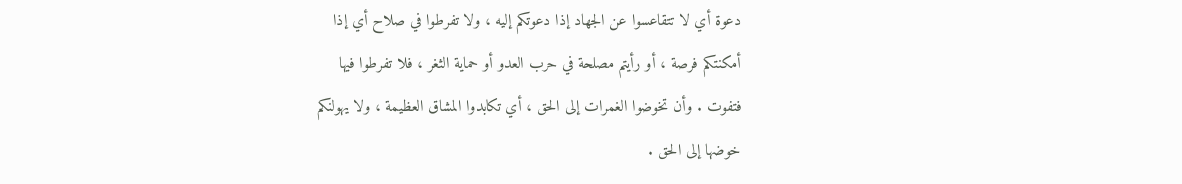دعوة أي لا تتقاعسوا عن الجهاد إذا دعوتكم إليه ، ولا تفرطوا في صلاح أي إذا
أمكنتكم فرصة ، أو رأيتم مصلحة في حرب العدو أو حماية الثغر ، فلا تفرطوا فيها
فتفوت . وأن تخوضوا الغمرات إلى الحق ، أي تكابدوا المشاق العظيمة ، ولا يهولنكم
خوضها إلى الحق .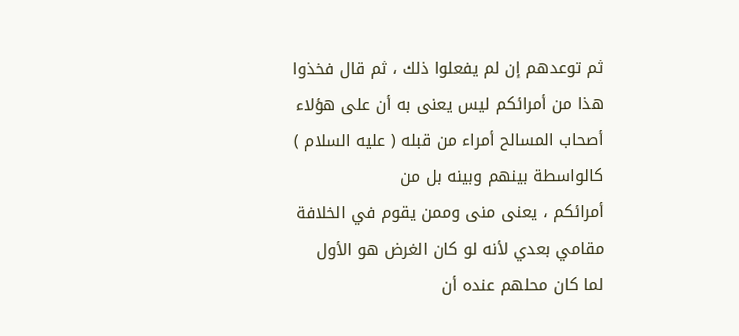ثم توعدهم إن لم يفعلوا ذلك ، ثم قال فخذوا هذا من أمرائكم ليس يعنى به أن على هؤلاء أصحاب المسالح أمراء من قبله ( عليه السلام ) كالواسطة بينهم وبينه بل من
أمرائكم ، يعنى منى وممن يقوم في الخلافة مقامي بعدي لأنه لو كان الغرض هو الأول
لما كان محلهم عنده أن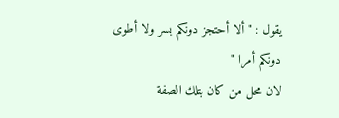يقول : " ألا أحتجز دونكم بسر ولا أطوى دونكم أمرا "
لان محل من كان بتلك الصفة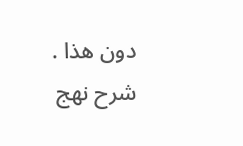دون هذا .
شرح نهج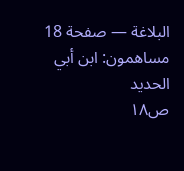البلاغة — صفحة 18
مساهمون: ابن أبي الحديد
ص١٨